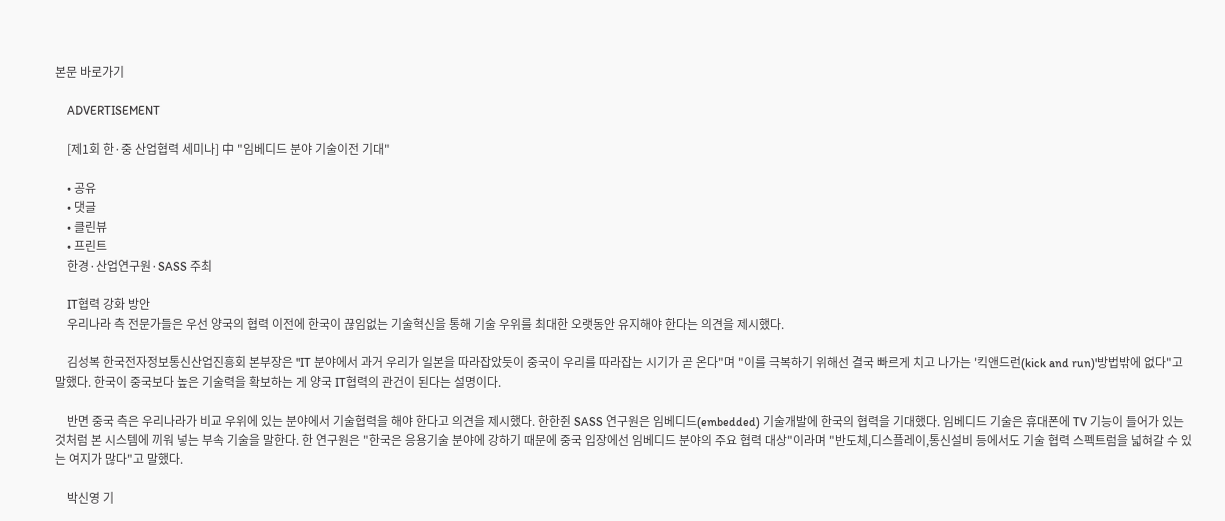본문 바로가기

    ADVERTISEMENT

    [제1회 한·중 산업협력 세미나] 中 "임베디드 분야 기술이전 기대"

    • 공유
    • 댓글
    • 클린뷰
    • 프린트
    한경·산업연구원·SASS 주최

    IT협력 강화 방안
    우리나라 측 전문가들은 우선 양국의 협력 이전에 한국이 끊임없는 기술혁신을 통해 기술 우위를 최대한 오랫동안 유지해야 한다는 의견을 제시했다.

    김성복 한국전자정보통신산업진흥회 본부장은 "IT 분야에서 과거 우리가 일본을 따라잡았듯이 중국이 우리를 따라잡는 시기가 곧 온다"며 "이를 극복하기 위해선 결국 빠르게 치고 나가는 '킥앤드런(kick and run)'방법밖에 없다"고 말했다. 한국이 중국보다 높은 기술력을 확보하는 게 양국 IT협력의 관건이 된다는 설명이다.

    반면 중국 측은 우리나라가 비교 우위에 있는 분야에서 기술협력을 해야 한다고 의견을 제시했다. 한한쥔 SASS 연구원은 임베디드(embedded) 기술개발에 한국의 협력을 기대했다. 임베디드 기술은 휴대폰에 TV 기능이 들어가 있는 것처럼 본 시스템에 끼워 넣는 부속 기술을 말한다. 한 연구원은 "한국은 응용기술 분야에 강하기 때문에 중국 입장에선 임베디드 분야의 주요 협력 대상"이라며 "반도체,디스플레이,통신설비 등에서도 기술 협력 스펙트럼을 넓혀갈 수 있는 여지가 많다"고 말했다.

    박신영 기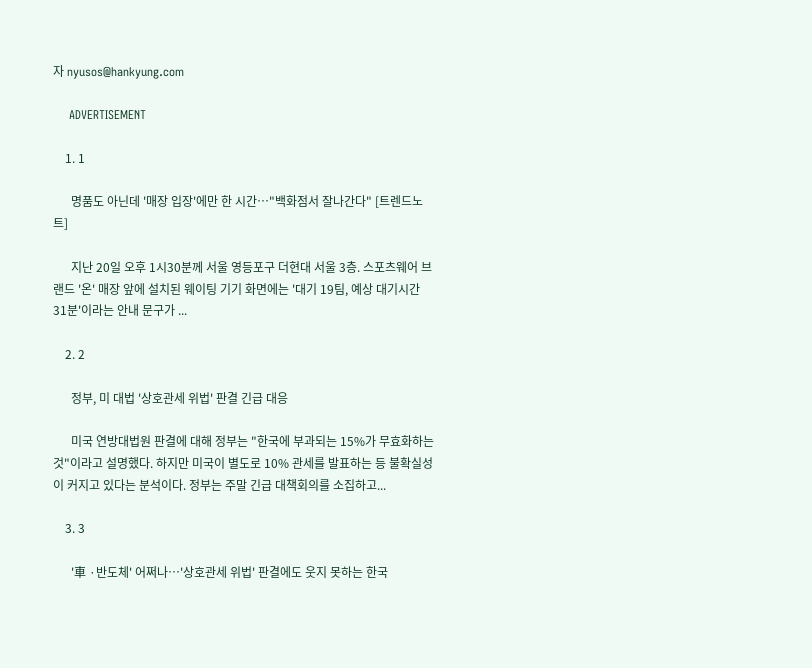자 nyusos@hankyung.com

    ADVERTISEMENT

    1. 1

      명품도 아닌데 '매장 입장'에만 한 시간…"백화점서 잘나간다" [트렌드노트]

      지난 20일 오후 1시30분께 서울 영등포구 더현대 서울 3층. 스포츠웨어 브랜드 '온' 매장 앞에 설치된 웨이팅 기기 화면에는 '대기 19팀, 예상 대기시간 31분'이라는 안내 문구가 ...

    2. 2

      정부, 미 대법 '상호관세 위법' 판결 긴급 대응

      미국 연방대법원 판결에 대해 정부는 "한국에 부과되는 15%가 무효화하는 것"이라고 설명했다. 하지만 미국이 별도로 10% 관세를 발표하는 등 불확실성이 커지고 있다는 분석이다. 정부는 주말 긴급 대책회의를 소집하고...

    3. 3

      '車 ·반도체' 어쩌나…'상호관세 위법' 판결에도 웃지 못하는 한국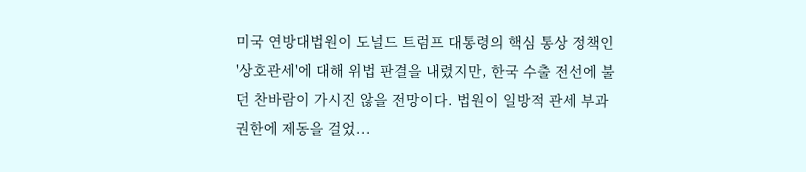미국 연방대법원이 도널드 트럼프 대통령의 핵심 통상 정책인 '상호관세'에 대해 위법 판결을 내렸지만, 한국 수출 전선에 불던 찬바람이 가시진 않을 전망이다. 법원이 일방적 관세 부과 권한에 제동을 걸었...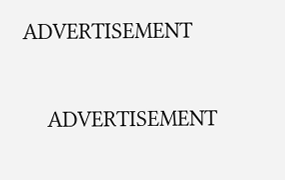ADVERTISEMENT

    ADVERTISEMENT